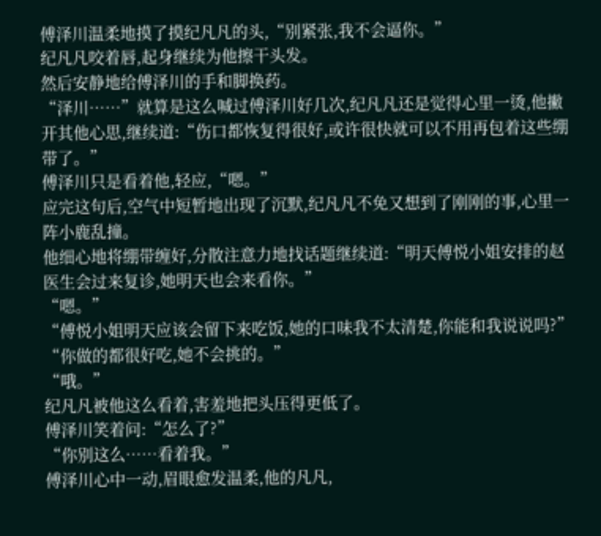傅泽川温柔地摸了摸纪凡凡的头,“别紧张,我不会逼你。”
纪凡凡咬着唇,起身继续为他擦干头发。
然后安静地给傅泽川的手和脚换药。
“泽川……”就算是这么喊过傅泽川好几次,纪凡凡还是觉得心里一烫,他撇开其他心思,继续道:“伤口都恢复得很好,或许很快就可以不用再包着这些绷带了。”
傅泽川只是看着他,轻应,“嗯。”
应完这句后,空气中短暂地出现了沉默,纪凡凡不免又想到了刚刚的事,心里一阵小鹿乱撞。
他细心地将绷带缠好,分散注意力地找话题继续道:“明天傅悦小姐安排的赵医生会过来复诊,她明天也会来看你。”
“嗯。”
“傅悦小姐明天应该会留下来吃饭,她的口味我不太清楚,你能和我说说吗?”
“你做的都很好吃,她不会挑的。”
“哦。”
纪凡凡被他这么看着,害羞地把头压得更低了。
傅泽川笑着问:“怎么了?”
“你别这么……看着我。”
傅泽川心中一动,眉眼愈发温柔,他的凡凡,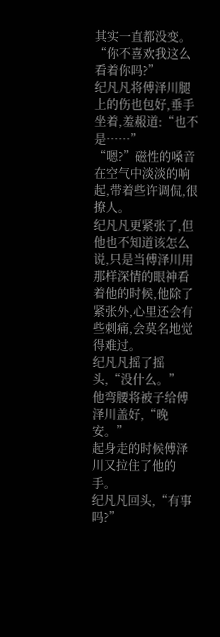其实一直都没变。
“你不喜欢我这么看着你吗?”
纪凡凡将傅泽川腿上的伤也包好,垂手坐着,羞赧道:“也不是……”
“嗯?”磁性的嗓音在空气中淡淡的响起,带着些许调侃,很撩人。
纪凡凡更紧张了,但他也不知道该怎么说,只是当傅泽川用那样深情的眼神看着他的时候,他除了紧张外,心里还会有些刺痛,会莫名地觉得难过。
纪凡凡摇了摇头,“没什么。”
他弯腰将被子给傅泽川盖好,“晚安。”
起身走的时候傅泽川又拉住了他的手。
纪凡凡回头,“有事吗?”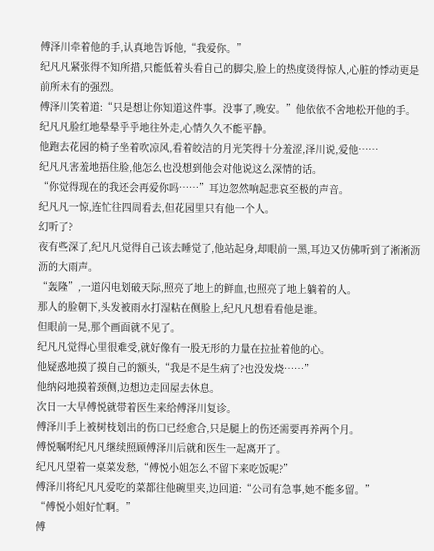傅泽川牵着他的手,认真地告诉他,“我爱你。”
纪凡凡紧张得不知所措,只能低着头看自己的脚尖,脸上的热度烫得惊人,心脏的悸动更是前所未有的强烈。
傅泽川笑着道:“只是想让你知道这件事。没事了,晚安。”他依依不舍地松开他的手。
纪凡凡脸红地晕晕乎乎地往外走,心情久久不能平静。
他跑去花园的椅子坐着吹凉风,看着皎洁的月光笑得十分羞涩,泽川说,爱他……
纪凡凡害羞地捂住脸,他怎么也没想到他会对他说这么深情的话。
“你觉得现在的我还会再爱你吗……”耳边忽然响起悲哀至极的声音。
纪凡凡一惊,连忙往四周看去,但花园里只有他一个人。
幻听了?
夜有些深了,纪凡凡觉得自己该去睡觉了,他站起身,却眼前一黑,耳边又仿佛听到了淅淅沥沥的大雨声。
“轰隆”,一道闪电划破天际,照亮了地上的鲜血,也照亮了地上躺着的人。
那人的脸朝下,头发被雨水打湿粘在侧脸上,纪凡凡想看看他是谁。
但眼前一晃,那个画面就不见了。
纪凡凡觉得心里很难受,就好像有一股无形的力量在拉扯着他的心。
他疑惑地摸了摸自己的额头,“我是不是生病了?也没发烧……”
他纳闷地摸着颈侧,边想边走回屋去休息。
次日一大早傅悦就带着医生来给傅泽川复诊。
傅泽川手上被树枝划出的伤口已经愈合,只是腿上的伤还需要再养两个月。
傅悦嘱咐纪凡凡继续照顾傅泽川后就和医生一起离开了。
纪凡凡望着一桌菜发愁,“傅悦小姐怎么不留下来吃饭呢?”
傅泽川将纪凡凡爱吃的菜都往他碗里夹,边回道:“公司有急事,她不能多留。”
“傅悦小姐好忙啊。”
傅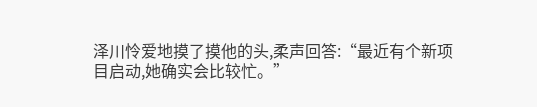泽川怜爱地摸了摸他的头,柔声回答:“最近有个新项目启动,她确实会比较忙。”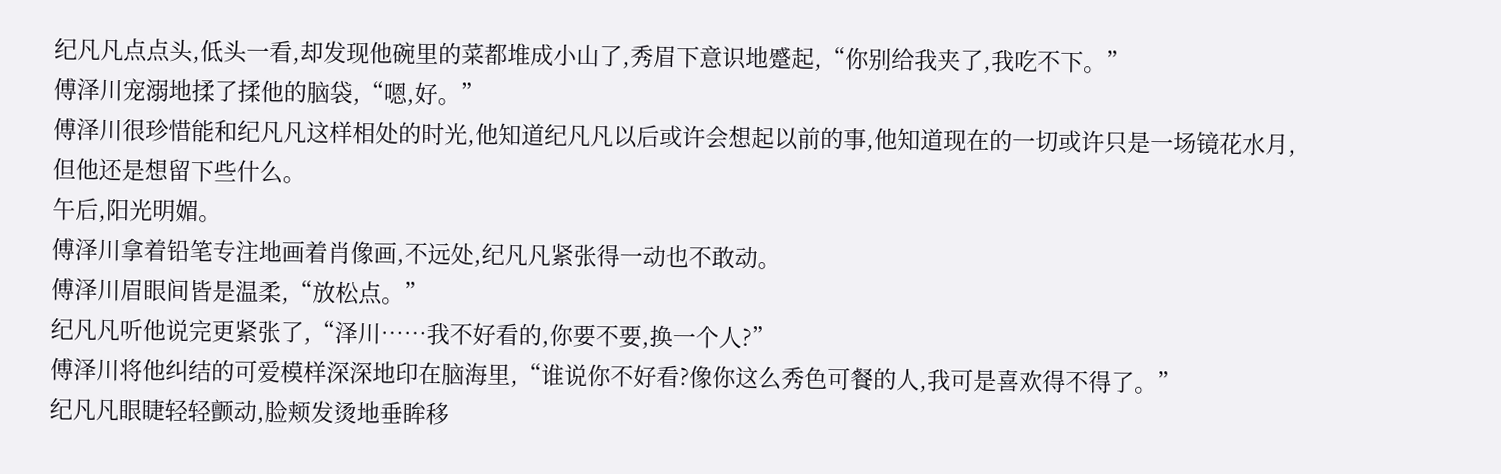纪凡凡点点头,低头一看,却发现他碗里的菜都堆成小山了,秀眉下意识地蹙起,“你别给我夹了,我吃不下。”
傅泽川宠溺地揉了揉他的脑袋,“嗯,好。”
傅泽川很珍惜能和纪凡凡这样相处的时光,他知道纪凡凡以后或许会想起以前的事,他知道现在的一切或许只是一场镜花水月,但他还是想留下些什么。
午后,阳光明媚。
傅泽川拿着铅笔专注地画着肖像画,不远处,纪凡凡紧张得一动也不敢动。
傅泽川眉眼间皆是温柔,“放松点。”
纪凡凡听他说完更紧张了,“泽川……我不好看的,你要不要,换一个人?”
傅泽川将他纠结的可爱模样深深地印在脑海里,“谁说你不好看?像你这么秀色可餐的人,我可是喜欢得不得了。”
纪凡凡眼睫轻轻颤动,脸颊发烫地垂眸移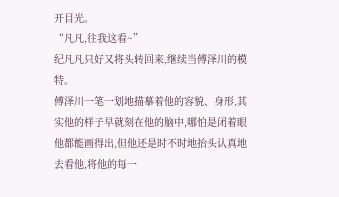开目光。
“凡凡,往我这看~”
纪凡凡只好又将头转回来,继续当傅泽川的模特。
傅泽川一笔一划地描摹着他的容貌、身形,其实他的样子早就刻在他的脑中,哪怕是闭着眼他都能画得出,但他还是时不时地抬头认真地去看他,将他的每一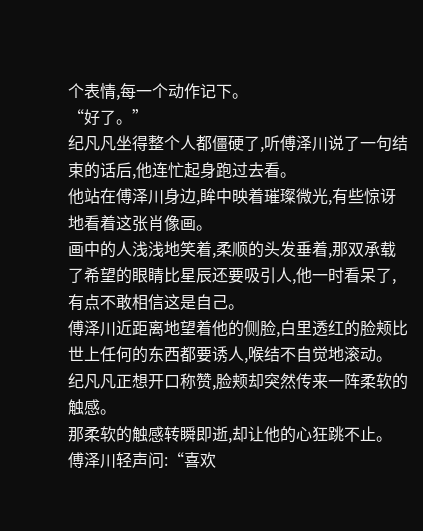个表情,每一个动作记下。
“好了。”
纪凡凡坐得整个人都僵硬了,听傅泽川说了一句结束的话后,他连忙起身跑过去看。
他站在傅泽川身边,眸中映着璀璨微光,有些惊讶地看着这张肖像画。
画中的人浅浅地笑着,柔顺的头发垂着,那双承载了希望的眼睛比星辰还要吸引人,他一时看呆了,有点不敢相信这是自己。
傅泽川近距离地望着他的侧脸,白里透红的脸颊比世上任何的东西都要诱人,喉结不自觉地滚动。
纪凡凡正想开口称赞,脸颊却突然传来一阵柔软的触感。
那柔软的触感转瞬即逝,却让他的心狂跳不止。
傅泽川轻声问:“喜欢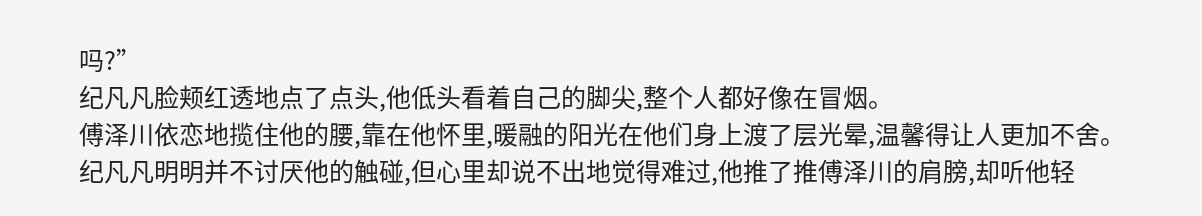吗?”
纪凡凡脸颊红透地点了点头,他低头看着自己的脚尖,整个人都好像在冒烟。
傅泽川依恋地揽住他的腰,靠在他怀里,暖融的阳光在他们身上渡了层光晕,温馨得让人更加不舍。
纪凡凡明明并不讨厌他的触碰,但心里却说不出地觉得难过,他推了推傅泽川的肩膀,却听他轻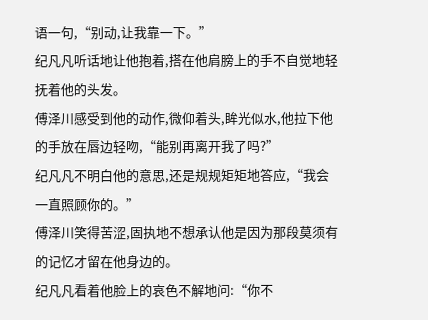语一句,“别动,让我靠一下。”
纪凡凡听话地让他抱着,搭在他肩膀上的手不自觉地轻抚着他的头发。
傅泽川感受到他的动作,微仰着头,眸光似水,他拉下他的手放在唇边轻吻,“能别再离开我了吗?”
纪凡凡不明白他的意思,还是规规矩矩地答应,“我会一直照顾你的。”
傅泽川笑得苦涩,固执地不想承认他是因为那段莫须有的记忆才留在他身边的。
纪凡凡看着他脸上的哀色不解地问:“你不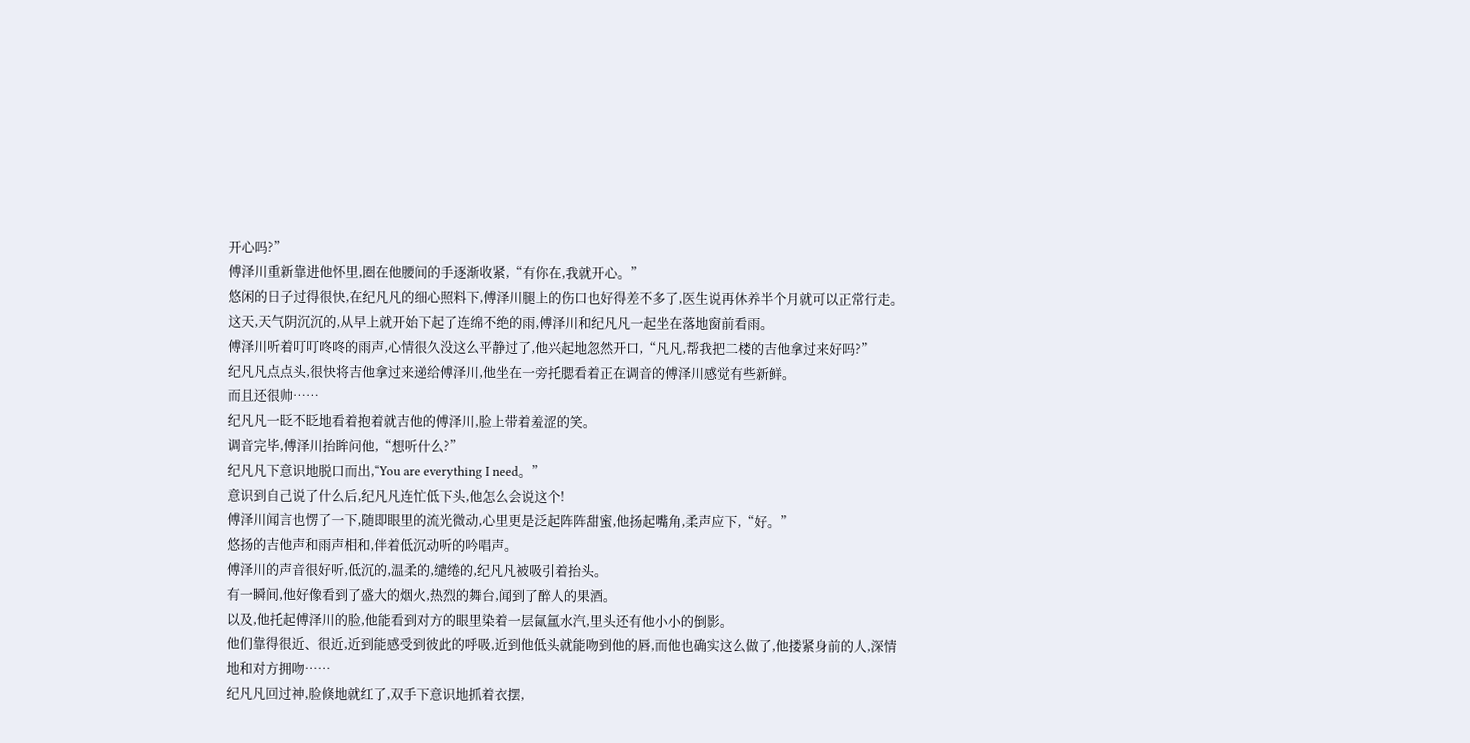开心吗?”
傅泽川重新靠进他怀里,圈在他腰间的手逐渐收紧,“有你在,我就开心。”
悠闲的日子过得很快,在纪凡凡的细心照料下,傅泽川腿上的伤口也好得差不多了,医生说再休养半个月就可以正常行走。
这天,天气阴沉沉的,从早上就开始下起了连绵不绝的雨,傅泽川和纪凡凡一起坐在落地窗前看雨。
傅泽川听着叮叮咚咚的雨声,心情很久没这么平静过了,他兴起地忽然开口,“凡凡,帮我把二楼的吉他拿过来好吗?”
纪凡凡点点头,很快将吉他拿过来递给傅泽川,他坐在一旁托腮看着正在调音的傅泽川感觉有些新鲜。
而且还很帅……
纪凡凡一眨不眨地看着抱着就吉他的傅泽川,脸上带着羞涩的笑。
调音完毕,傅泽川抬眸问他,“想听什么?”
纪凡凡下意识地脱口而出,“You are everything I need。”
意识到自己说了什么后,纪凡凡连忙低下头,他怎么会说这个!
傅泽川闻言也愣了一下,随即眼里的流光微动,心里更是泛起阵阵甜蜜,他扬起嘴角,柔声应下,“好。”
悠扬的吉他声和雨声相和,伴着低沉动听的吟唱声。
傅泽川的声音很好听,低沉的,温柔的,缱绻的,纪凡凡被吸引着抬头。
有一瞬间,他好像看到了盛大的烟火,热烈的舞台,闻到了醉人的果酒。
以及,他托起傅泽川的脸,他能看到对方的眼里染着一层氤氲水汽,里头还有他小小的倒影。
他们靠得很近、很近,近到能感受到彼此的呼吸,近到他低头就能吻到他的唇,而他也确实这么做了,他搂紧身前的人,深情地和对方拥吻……
纪凡凡回过神,脸倏地就红了,双手下意识地抓着衣摆,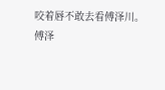咬着唇不敢去看傅泽川。
傅泽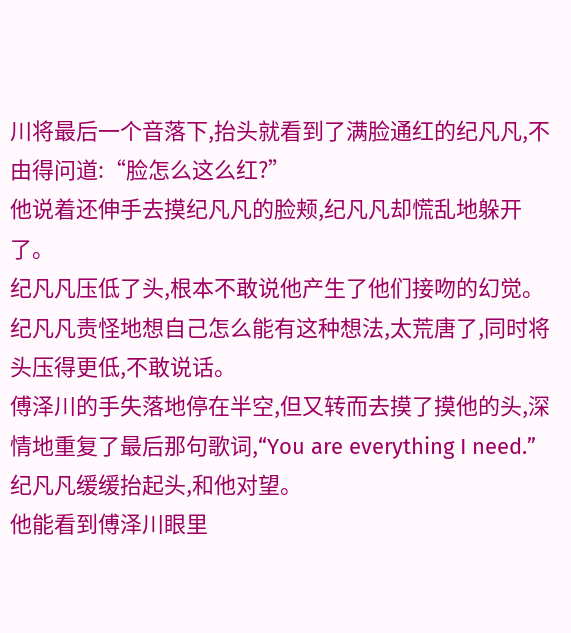川将最后一个音落下,抬头就看到了满脸通红的纪凡凡,不由得问道:“脸怎么这么红?”
他说着还伸手去摸纪凡凡的脸颊,纪凡凡却慌乱地躲开了。
纪凡凡压低了头,根本不敢说他产生了他们接吻的幻觉。
纪凡凡责怪地想自己怎么能有这种想法,太荒唐了,同时将头压得更低,不敢说话。
傅泽川的手失落地停在半空,但又转而去摸了摸他的头,深情地重复了最后那句歌词,“You are everything I need.”
纪凡凡缓缓抬起头,和他对望。
他能看到傅泽川眼里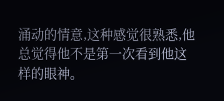涌动的情意,这种感觉很熟悉,他总觉得他不是第一次看到他这样的眼神。